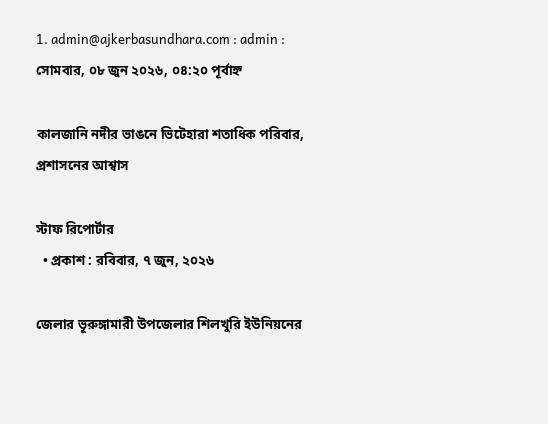1. admin@ajkerbasundhara.com : admin :
সোমবার, ০৮ জুন ২০২৬, ০৪:২০ পূর্বাহ্ন

কালজানি নদীর ভাঙনে ভিটেহারা শতাধিক পরিবার, প্রশাসনের আশ্বাস

স্টাফ রিপোর্টার
  • প্রকাশ : রবিবার, ৭ জুন, ২০২৬

জেলার ভূরুঙ্গামারী উপজেলার শিলখুরি ইউনিয়নের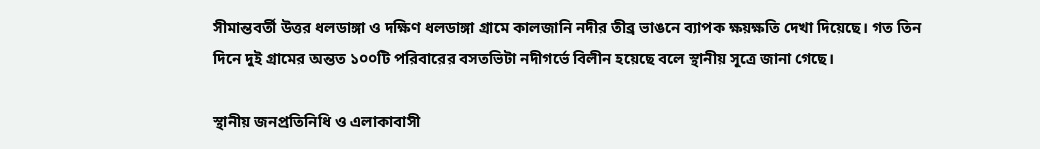সীমান্তবর্তী উত্তর ধলডাঙ্গা ও দক্ষিণ ধলডাঙ্গা গ্রামে কালজানি নদীর তীব্র ভাঙনে ব্যাপক ক্ষয়ক্ষতি দেখা দিয়েছে। গত তিন দিনে দুই গ্রামের অন্তত ১০০টি পরিবারের বসতভিটা নদীগর্ভে বিলীন হয়েছে বলে স্থানীয় সূত্রে জানা গেছে।

স্থানীয় জনপ্রতিনিধি ও এলাকাবাসী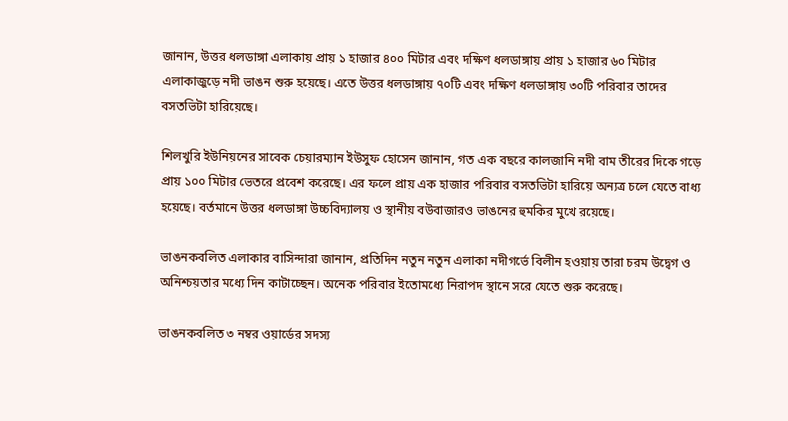জানান, উত্তর ধলডাঙ্গা এলাকায় প্রায় ১ হাজার ৪০০ মিটার এবং দক্ষিণ ধলডাঙ্গায় প্রায় ১ হাজার ৬০ মিটার এলাকাজুড়ে নদী ভাঙন শুরু হয়েছে। এতে উত্তর ধলডাঙ্গায় ৭০টি এবং দক্ষিণ ধলডাঙ্গায় ৩০টি পরিবার তাদের বসতভিটা হারিয়েছে।

শিলখুরি ইউনিয়নের সাবেক চেয়ারম্যান ইউসুফ হোসেন জানান, গত এক বছরে কালজানি নদী বাম তীরের দিকে গড়ে প্রায় ১০০ মিটার ভেতরে প্রবেশ করেছে। এর ফলে প্রায় এক হাজার পরিবার বসতভিটা হারিয়ে অন্যত্র চলে যেতে বাধ্য হয়েছে। বর্তমানে উত্তর ধলডাঙ্গা উচ্চবিদ্যালয় ও স্থানীয় বউবাজারও ভাঙনের হুমকির মুখে রয়েছে।

ভাঙনকবলিত এলাকার বাসিন্দারা জানান, প্রতিদিন নতুন নতুন এলাকা নদীগর্ভে বিলীন হওয়ায় তারা চরম উদ্বেগ ও অনিশ্চয়তার মধ্যে দিন কাটাচ্ছেন। অনেক পরিবার ইতোমধ্যে নিরাপদ স্থানে সরে যেতে শুরু করেছে।

ভাঙনকবলিত ৩ নম্বর ওয়ার্ডের সদস্য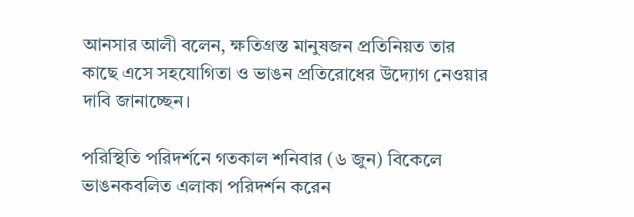আনসার আলী বলেন, ক্ষতিগ্রস্ত মানুষজন প্রতিনিয়ত তার কাছে এসে সহযোগিতা ও ভাঙন প্রতিরোধের উদ্যোগ নেওয়ার দাবি জানাচ্ছেন।

পরিস্থিতি পরিদর্শনে গতকাল শনিবার (৬ জুন) বিকেলে ভাঙনকবলিত এলাকা পরিদর্শন করেন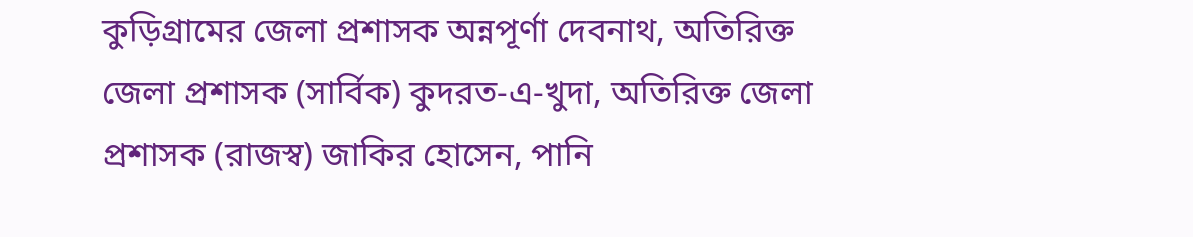কুড়িগ্রামের জেলা প্রশাসক অন্নপূর্ণা দেবনাথ, অতিরিক্ত জেলা প্রশাসক (সার্বিক) কুদরত-এ-খুদা, অতিরিক্ত জেলা প্রশাসক (রাজস্ব) জাকির হোসেন, পানি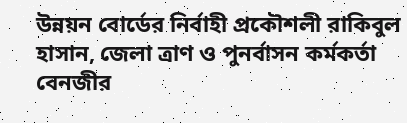উন্নয়ন বোর্ডের নির্বাহী প্রকৌশলী রাকিবুল হাসান, জেলা ত্রাণ ও পুনর্বাসন কর্মকর্তা বেনজীর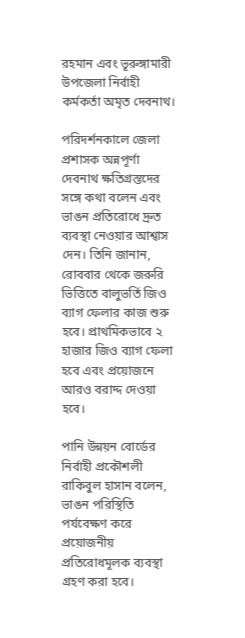রহমান এবং ভূরুঙ্গামারী উপজেলা নির্বাহী কর্মকর্তা অমৃত দেবনাথ।

পরিদর্শনকালে জেলা প্রশাসক অন্নপূর্ণা দেবনাথ ক্ষতিগ্রস্তদের সঙ্গে কথা বলেন এবং ভাঙন প্রতিরোধে দ্রুত ব্যবস্থা নেওয়ার আশ্বাস দেন। তিনি জানান, রোববার থেকে জরুরি ভিত্তিতে বালুভর্তি জিও ব্যাগ ফেলার কাজ শুরু হবে। প্রাথমিকভাবে ২ হাজার জিও ব্যাগ ফেলা হবে এবং প্রয়োজনে আরও বরাদ্দ দেওয়া হবে।

পানি উন্নয়ন বোর্ডের নির্বাহী প্রকৌশলী রাকিবুল হাসান বলেন, ভাঙন পরিস্থিতি পর্যবেক্ষণ করে প্রয়োজনীয় প্রতিরোধমূলক ব্যবস্থা গ্রহণ করা হবে।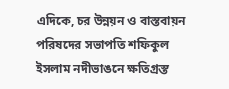এদিকে, চর উন্নয়ন ও বাস্তবায়ন পরিষদের সভাপতি শফিকুল ইসলাম নদীভাঙনে ক্ষতিগ্রস্ত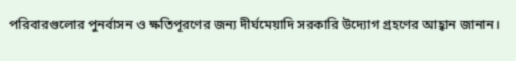পরিবারগুলোর পুনর্বাসন ও ক্ষতিপূরণের জন্য দীর্ঘমেয়াদি সরকারি উদ্যোগ গ্রহণের আহ্বান জানান।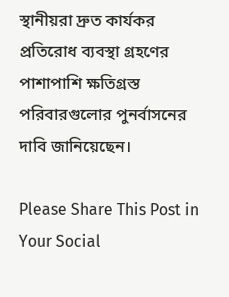স্থানীয়রা দ্রুত কার্যকর প্রতিরোধ ব্যবস্থা গ্রহণের পাশাপাশি ক্ষতিগ্রস্ত পরিবারগুলোর পুনর্বাসনের দাবি জানিয়েছেন।

Please Share This Post in Your Social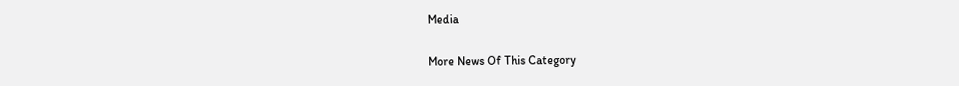Media

More News Of This Category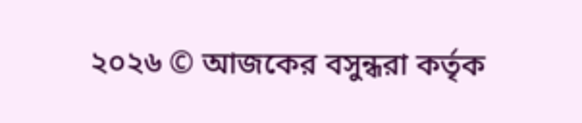২০২৬ © আজকের বসুন্ধরা কর্তৃক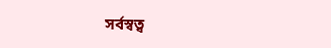সর্বস্বত্ব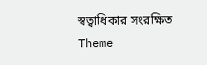স্বত্বাধিকার সংরক্ষিত
Theme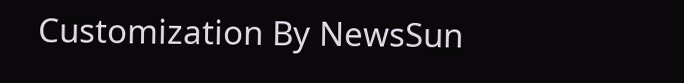Customization By NewsSun